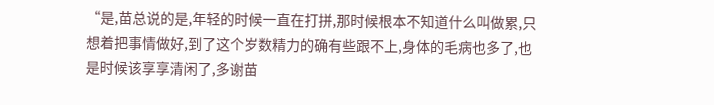“是,苗总说的是,年轻的时候一直在打拼,那时候根本不知道什么叫做累,只想着把事情做好,到了这个岁数精力的确有些跟不上,身体的毛病也多了,也是时候该享享清闲了,多谢苗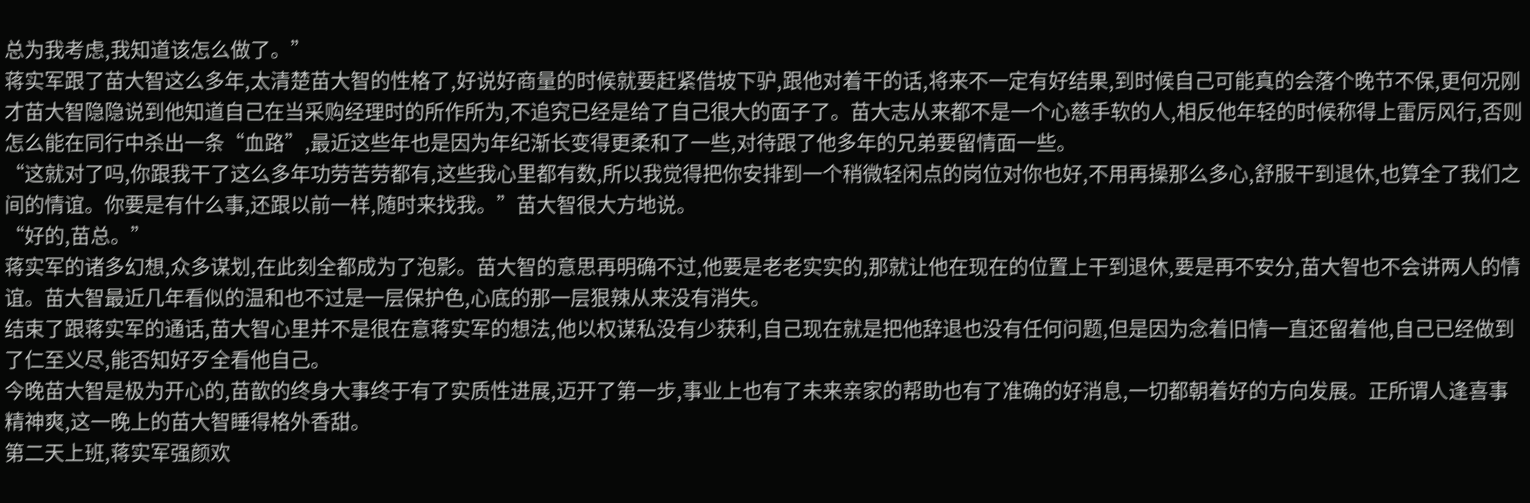总为我考虑,我知道该怎么做了。”
蒋实军跟了苗大智这么多年,太清楚苗大智的性格了,好说好商量的时候就要赶紧借坡下驴,跟他对着干的话,将来不一定有好结果,到时候自己可能真的会落个晚节不保,更何况刚才苗大智隐隐说到他知道自己在当采购经理时的所作所为,不追究已经是给了自己很大的面子了。苗大志从来都不是一个心慈手软的人,相反他年轻的时候称得上雷厉风行,否则怎么能在同行中杀出一条“血路”,最近这些年也是因为年纪渐长变得更柔和了一些,对待跟了他多年的兄弟要留情面一些。
“这就对了吗,你跟我干了这么多年功劳苦劳都有,这些我心里都有数,所以我觉得把你安排到一个稍微轻闲点的岗位对你也好,不用再操那么多心,舒服干到退休,也算全了我们之间的情谊。你要是有什么事,还跟以前一样,随时来找我。”苗大智很大方地说。
“好的,苗总。”
蒋实军的诸多幻想,众多谋划,在此刻全都成为了泡影。苗大智的意思再明确不过,他要是老老实实的,那就让他在现在的位置上干到退休,要是再不安分,苗大智也不会讲两人的情谊。苗大智最近几年看似的温和也不过是一层保护色,心底的那一层狠辣从来没有消失。
结束了跟蒋实军的通话,苗大智心里并不是很在意蒋实军的想法,他以权谋私没有少获利,自己现在就是把他辞退也没有任何问题,但是因为念着旧情一直还留着他,自己已经做到了仁至义尽,能否知好歹全看他自己。
今晚苗大智是极为开心的,苗歆的终身大事终于有了实质性进展,迈开了第一步,事业上也有了未来亲家的帮助也有了准确的好消息,一切都朝着好的方向发展。正所谓人逢喜事精神爽,这一晚上的苗大智睡得格外香甜。
第二天上班,蒋实军强颜欢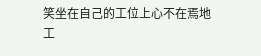笑坐在自己的工位上心不在焉地工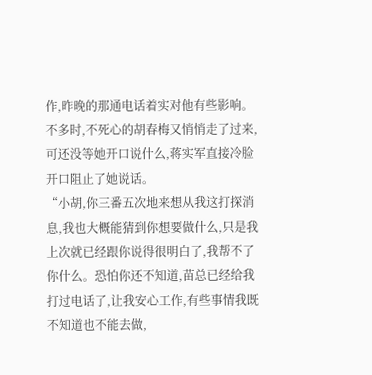作,昨晚的那通电话着实对他有些影响。
不多时,不死心的胡春梅又悄悄走了过来,可还没等她开口说什么,蒋实军直接冷脸开口阻止了她说话。
“小胡,你三番五次地来想从我这打探消息,我也大概能猜到你想要做什么,只是我上次就已经跟你说得很明白了,我帮不了你什么。恐怕你还不知道,苗总已经给我打过电话了,让我安心工作,有些事情我既不知道也不能去做,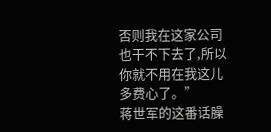否则我在这家公司也干不下去了,所以你就不用在我这儿多费心了。”
蒋世军的这番话臊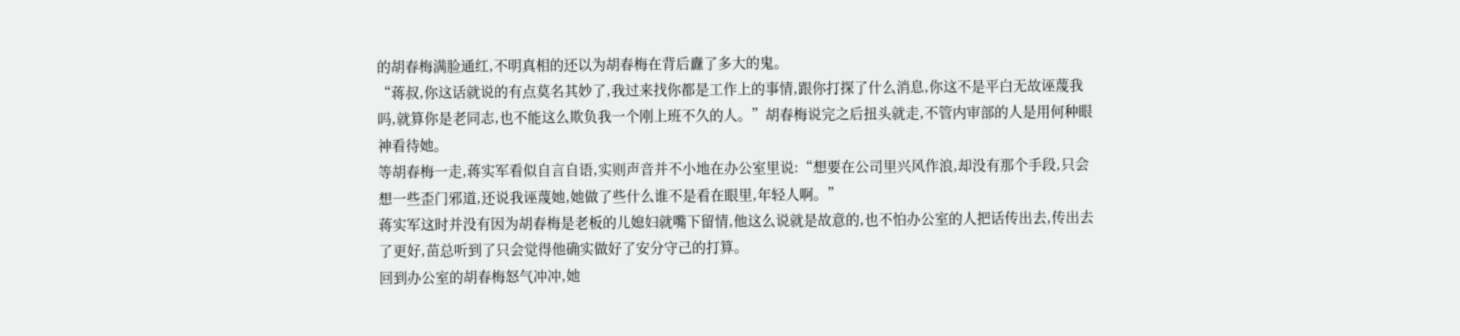的胡春梅满脸通红,不明真相的还以为胡春梅在背后纛了多大的鬼。
“蒋叔,你这话就说的有点莫名其妙了,我过来找你都是工作上的事情,跟你打探了什么消息,你这不是平白无故诬蔑我吗,就算你是老同志,也不能这么欺负我一个刚上班不久的人。”胡春梅说完之后扭头就走,不管内审部的人是用何种眼神看待她。
等胡春梅一走,蒋实军看似自言自语,实则声音并不小地在办公室里说:“想要在公司里兴风作浪,却没有那个手段,只会想一些歪门邪道,还说我诬蔑她,她做了些什么谁不是看在眼里,年轻人啊。”
蒋实军这时并没有因为胡春梅是老板的儿媳妇就嘴下留情,他这么说就是故意的,也不怕办公室的人把话传出去,传出去了更好,苗总听到了只会觉得他确实做好了安分守己的打算。
回到办公室的胡春梅怒气冲冲,她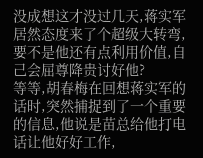没成想这才没过几天,蒋实军居然态度来了个超级大转弯,要不是他还有点利用价值,自己会屈尊降贵讨好他?
等等,胡春梅在回想蒋实军的话时,突然捕捉到了一个重要的信息,他说是苗总给他打电话让他好好工作,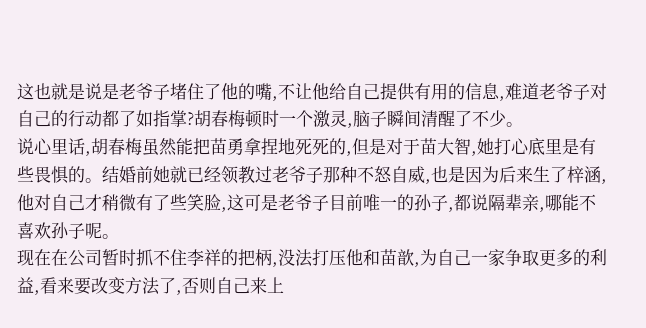这也就是说是老爷子堵住了他的嘴,不让他给自己提供有用的信息,难道老爷子对自己的行动都了如指掌?胡春梅顿时一个激灵,脑子瞬间清醒了不少。
说心里话,胡春梅虽然能把苗勇拿捏地死死的,但是对于苗大智,她打心底里是有些畏惧的。结婚前她就已经领教过老爷子那种不怒自威,也是因为后来生了梓涵,他对自己才稍微有了些笑脸,这可是老爷子目前唯一的孙子,都说隔辈亲,哪能不喜欢孙子呢。
现在在公司暂时抓不住李祥的把柄,没法打压他和苗歆,为自己一家争取更多的利益,看来要改变方法了,否则自己来上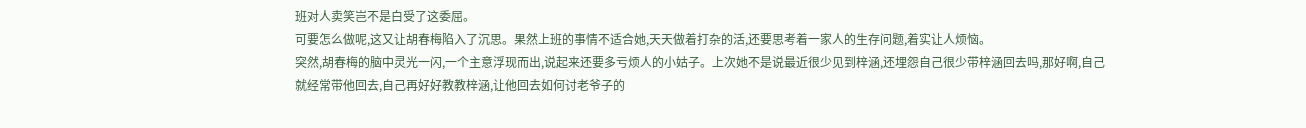班对人卖笑岂不是白受了这委屈。
可要怎么做呢,这又让胡春梅陷入了沉思。果然上班的事情不适合她,天天做着打杂的活,还要思考着一家人的生存问题,着实让人烦恼。
突然,胡春梅的脑中灵光一闪,一个主意浮现而出,说起来还要多亏烦人的小姑子。上次她不是说最近很少见到梓涵,还埋怨自己很少带梓涵回去吗,那好啊,自己就经常带他回去,自己再好好教教梓涵,让他回去如何讨老爷子的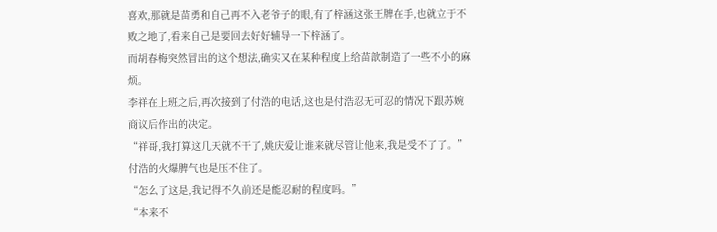喜欢,那就是苗勇和自己再不入老爷子的眼,有了梓涵这张王牌在手,也就立于不败之地了,看来自己是要回去好好辅导一下梓涵了。
而胡春梅突然冒出的这个想法,确实又在某种程度上给苗歆制造了一些不小的麻烦。
李祥在上班之后,再次接到了付浩的电话,这也是付浩忍无可忍的情况下跟苏婉商议后作出的决定。
“祥哥,我打算这几天就不干了,姚庆爱让谁来就尽管让他来,我是受不了了。”付浩的火爆脾气也是压不住了。
“怎么了这是,我记得不久前还是能忍耐的程度吗。”
“本来不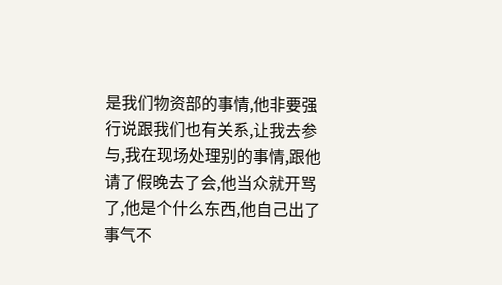是我们物资部的事情,他非要强行说跟我们也有关系,让我去参与,我在现场处理别的事情,跟他请了假晚去了会,他当众就开骂了,他是个什么东西,他自己出了事气不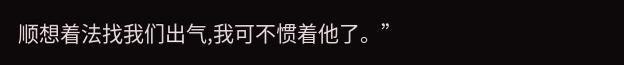顺想着法找我们出气,我可不惯着他了。”